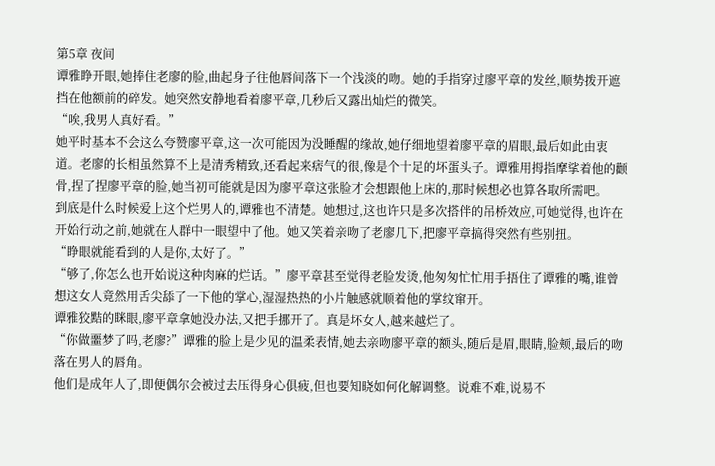第5章 夜间
谭雅睁开眼,她捧住老廖的脸,曲起身子往他唇间落下一个浅淡的吻。她的手指穿过廖平章的发丝,顺势拨开遮挡在他额前的碎发。她突然安静地看着廖平章,几秒后又露出灿烂的微笑。
“唉,我男人真好看。”
她平时基本不会这么夸赞廖平章,这一次可能因为没睡醒的缘故,她仔细地望着廖平章的眉眼,最后如此由衷道。老廖的长相虽然算不上是清秀精致,还看起来痞气的很,像是个十足的坏蛋头子。谭雅用拇指摩挲着他的颧骨,捏了捏廖平章的脸,她当初可能就是因为廖平章这张脸才会想跟他上床的,那时候想必也算各取所需吧。
到底是什么时候爱上这个烂男人的,谭雅也不清楚。她想过,这也许只是多次搭伴的吊桥效应,可她觉得,也许在开始行动之前,她就在人群中一眼望中了他。她又笑着亲吻了老廖几下,把廖平章搞得突然有些别扭。
“睁眼就能看到的人是你,太好了。”
“够了,你怎么也开始说这种肉麻的烂话。”廖平章甚至觉得老脸发烫,他匆匆忙忙用手捂住了谭雅的嘴,谁曾想这女人竟然用舌尖舔了一下他的掌心,湿湿热热的小片触感就顺着他的掌纹窜开。
谭雅狡黠的眯眼,廖平章拿她没办法,又把手挪开了。真是坏女人,越来越烂了。
“你做噩梦了吗,老廖?”谭雅的脸上是少见的温柔表情,她去亲吻廖平章的额头,随后是眉,眼睛,脸颊,最后的吻落在男人的唇角。
他们是成年人了,即便偶尔会被过去压得身心俱疲,但也要知晓如何化解调整。说难不难,说易不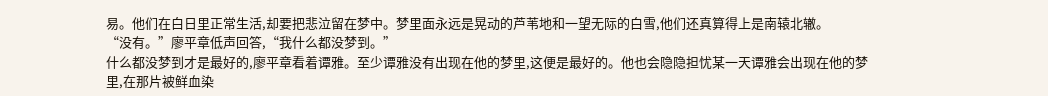易。他们在白日里正常生活,却要把悲泣留在梦中。梦里面永远是晃动的芦苇地和一望无际的白雪,他们还真算得上是南辕北辙。
“没有。”廖平章低声回答,“我什么都没梦到。”
什么都没梦到才是最好的,廖平章看着谭雅。至少谭雅没有出现在他的梦里,这便是最好的。他也会隐隐担忧某一天谭雅会出现在他的梦里,在那片被鲜血染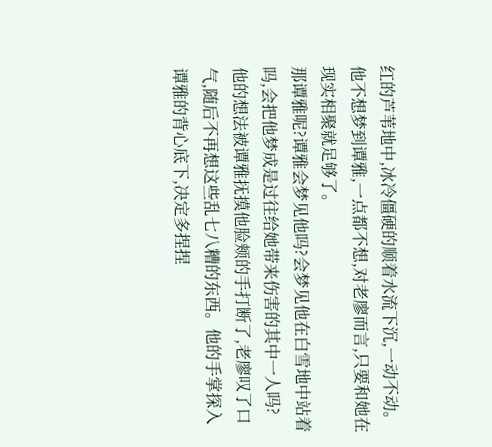红的芦苇地中,冰冷僵硬的顺着水流下沉,一动不动。他不想梦到谭雅,一点都不想,对老廖而言,只要和她在现实相聚就足够了。
那谭雅呢?谭雅会梦见他吗?会梦见他在白雪地中站着吗,会把他梦成是过往给她带来伤害的其中一人吗?
他的想法被谭雅抚摸他脸颊的手打断了,老廖叹了口气,随后不再想这些乱七八糟的东西。他的手掌探入谭雅的背心底下,决定多捏捏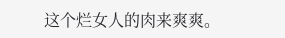这个烂女人的肉来爽爽。